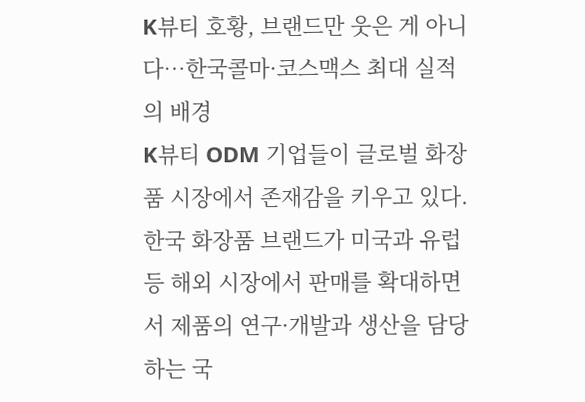K뷰티 호황, 브랜드만 웃은 게 아니다…한국콜마·코스맥스 최대 실적의 배경
K뷰티 ODM 기업들이 글로벌 화장품 시장에서 존재감을 키우고 있다. 한국 화장품 브랜드가 미국과 유럽 등 해외 시장에서 판매를 확대하면서 제품의 연구·개발과 생산을 담당하는 국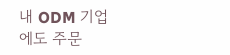내 ODM 기업에도 주문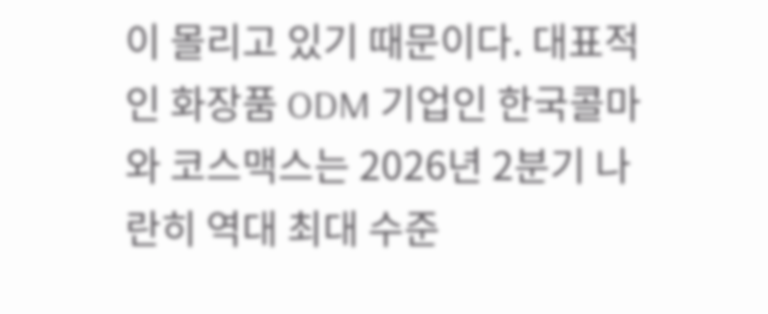이 몰리고 있기 때문이다. 대표적인 화장품 ODM 기업인 한국콜마와 코스맥스는 2026년 2분기 나란히 역대 최대 수준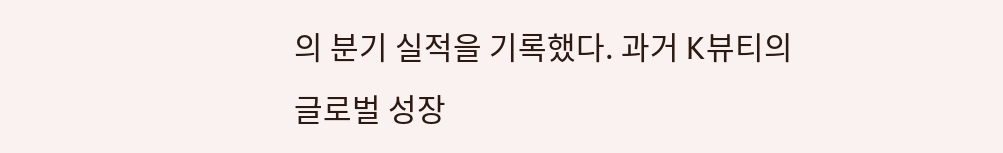의 분기 실적을 기록했다. 과거 K뷰티의 글로벌 성장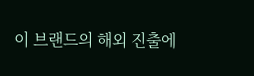이 브랜드의 해외 진출에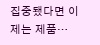집중됐다면 이제는 제품…